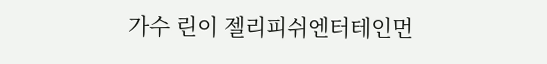가수 린이 젤리피쉬엔터테인먼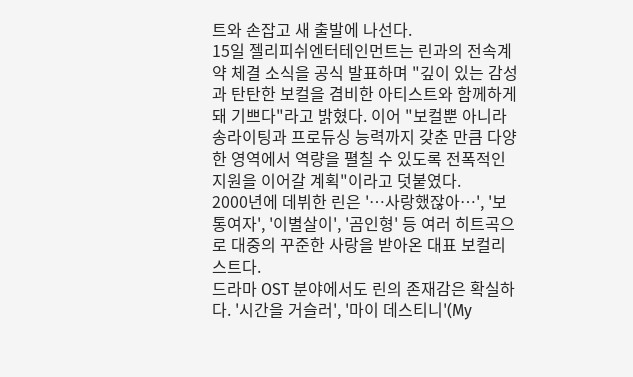트와 손잡고 새 출발에 나선다.
15일 젤리피쉬엔터테인먼트는 린과의 전속계약 체결 소식을 공식 발표하며 "깊이 있는 감성과 탄탄한 보컬을 겸비한 아티스트와 함께하게 돼 기쁘다"라고 밝혔다. 이어 "보컬뿐 아니라 송라이팅과 프로듀싱 능력까지 갖춘 만큼 다양한 영역에서 역량을 펼칠 수 있도록 전폭적인 지원을 이어갈 계획"이라고 덧붙였다.
2000년에 데뷔한 린은 '…사랑했잖아…', '보통여자', '이별살이', '곰인형' 등 여러 히트곡으로 대중의 꾸준한 사랑을 받아온 대표 보컬리스트다.
드라마 OST 분야에서도 린의 존재감은 확실하다. '시간을 거슬러', '마이 데스티니'(My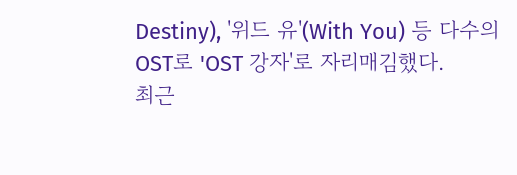Destiny), '위드 유'(With You) 등 다수의 OST로 'OST 강자'로 자리매김했다.
최근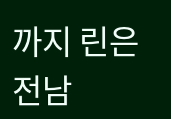까지 린은 전남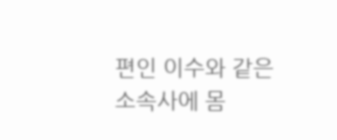편인 이수와 같은 소속사에 몸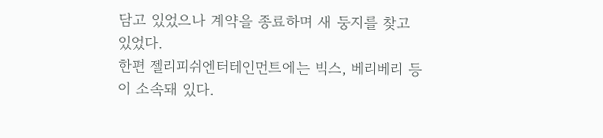담고 있었으나 계약을 종료하며 새 둥지를 찾고 있었다.
한편 젤리피쉬엔터테인먼트에는 빅스, 베리베리 등이 소속돼 있다.